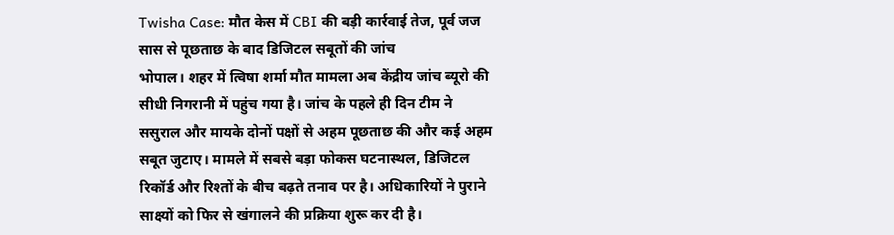Twisha Case: मौत केस में CBI की बड़ी कार्रवाई तेज, पूर्व जज सास से पूछताछ के बाद डिजिटल सबूतों की जांच
भोपाल। शहर में त्विषा शर्मा मौत मामला अब केंद्रीय जांच ब्यूरो की सीधी निगरानी में पहुंच गया है। जांच के पहले ही दिन टीम ने ससुराल और मायके दोनों पक्षों से अहम पूछताछ की और कई अहम सबूत जुटाए। मामले में सबसे बड़ा फोकस घटनास्थल, डिजिटल रिकॉर्ड और रिश्तों के बीच बढ़ते तनाव पर है। अधिकारियों ने पुराने साक्ष्यों को फिर से खंगालने की प्रक्रिया शुरू कर दी है।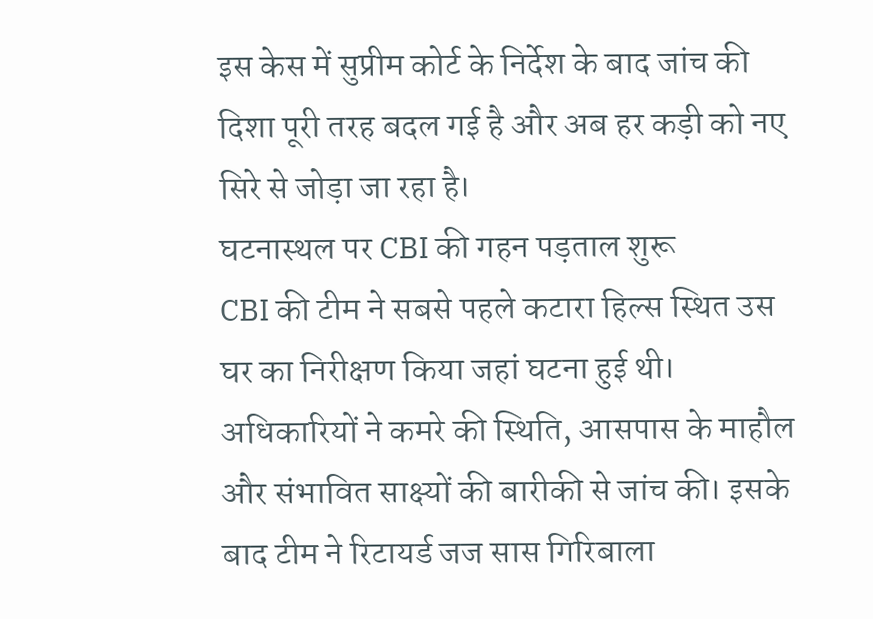इस केस में सुप्रीम कोर्ट के निर्देश के बाद जांच की दिशा पूरी तरह बदल गई है और अब हर कड़ी को नए सिरे से जोड़ा जा रहा है।
घटनास्थल पर CBI की गहन पड़ताल शुरू
CBI की टीम ने सबसे पहले कटारा हिल्स स्थित उस घर का निरीक्षण किया जहां घटना हुई थी। अधिकारियों ने कमरे की स्थिति, आसपास के माहौल और संभावित साक्ष्यों की बारीकी से जांच की। इसके बाद टीम ने रिटायर्ड जज सास गिरिबाला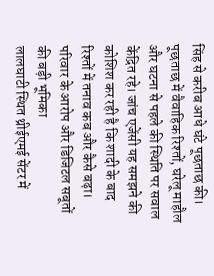सिंह से करीब आधे घंटे पूछताछ की। पूछताछ में वैवाहिक रिश्तों, घरेलू माहौल और घटना से पहले की स्थिति पर सवाल केंद्रित रहे। जांच एजेंसी यह समझने की कोशिश कर रही है कि शादी के बाद रिश्तों में तनाव कब और कैसे बढ़ा।
परिवार के आरोप और डिजिटल सबूतों की बड़ी भूमिका
लालघाटी स्थित थ्रीईएमई सेंटर में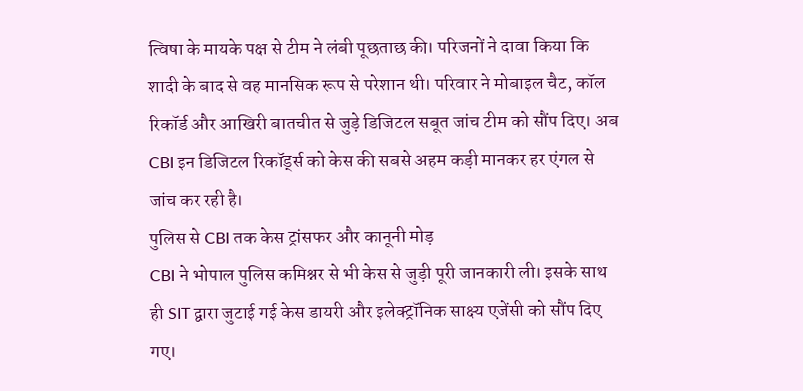त्विषा के मायके पक्ष से टीम ने लंबी पूछताछ की। परिजनों ने दावा किया कि शादी के बाद से वह मानसिक रूप से परेशान थी। परिवार ने मोबाइल चैट, कॉल रिकॉर्ड और आखिरी बातचीत से जुड़े डिजिटल सबूत जांच टीम को सौंप दिए। अब CBI इन डिजिटल रिकॉर्ड्स को केस की सबसे अहम कड़ी मानकर हर एंगल से जांच कर रही है।
पुलिस से CBI तक केस ट्रांसफर और कानूनी मोड़
CBI ने भोपाल पुलिस कमिश्नर से भी केस से जुड़ी पूरी जानकारी ली। इसके साथ ही SIT द्वारा जुटाई गई केस डायरी और इलेक्ट्रॉनिक साक्ष्य एजेंसी को सौंप दिए गए।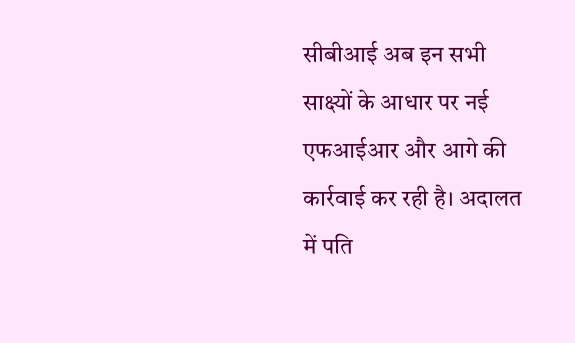सीबीआई अब इन सभी साक्ष्यों के आधार पर नई एफआईआर और आगे की कार्रवाई कर रही है। अदालत में पति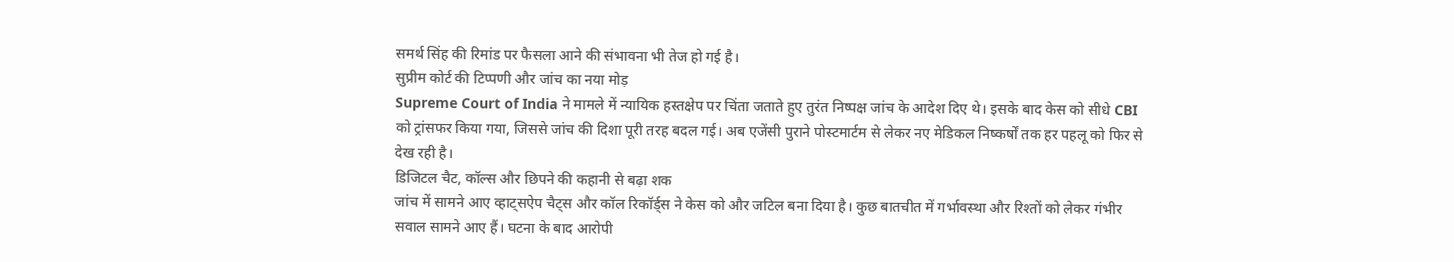समर्थ सिंह की रिमांड पर फैसला आने की संभावना भी तेज हो गई है।
सुप्रीम कोर्ट की टिप्पणी और जांच का नया मोड़
Supreme Court of India ने मामले में न्यायिक हस्तक्षेप पर चिंता जताते हुए तुरंत निष्पक्ष जांच के आदेश दिए थे। इसके बाद केस को सीधे CBI को ट्रांसफर किया गया, जिससे जांच की दिशा पूरी तरह बदल गई। अब एजेंसी पुराने पोस्टमार्टम से लेकर नए मेडिकल निष्कर्षों तक हर पहलू को फिर से देख रही है।
डिजिटल चैट, कॉल्स और छिपने की कहानी से बढ़ा शक
जांच में सामने आए व्हाट्सऐप चैट्स और कॉल रिकॉर्ड्स ने केस को और जटिल बना दिया है। कुछ बातचीत में गर्भावस्था और रिश्तों को लेकर गंभीर सवाल सामने आए हैं। घटना के बाद आरोपी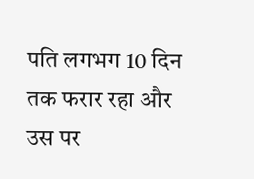पति लगभग 10 दिन तक फरार रहा और उस पर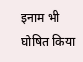इनाम भी घोषित किया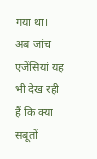गया था। अब जांच एजेंसियां यह भी देख रही हैं कि क्या सबूतों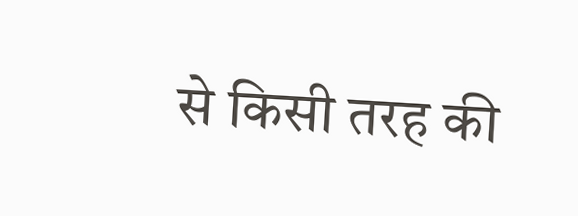से किसी तरह की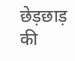छेड़छाड़ की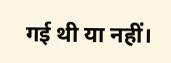गई थी या नहीं।